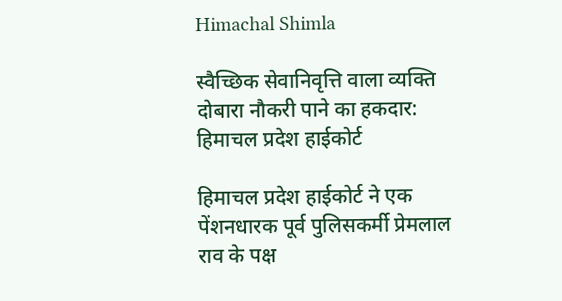Himachal Shimla

स्वैच्छिक सेवानिवृत्ति वाला व्यक्ति दोबारा नौकरी पाने का हकदार: हिमाचल प्रदेश हाईकोर्ट

हिमाचल प्रदेश हाईकोर्ट ने एक पेंशनधारक पूर्व पुलिसकर्मी प्रेमलाल राव के पक्ष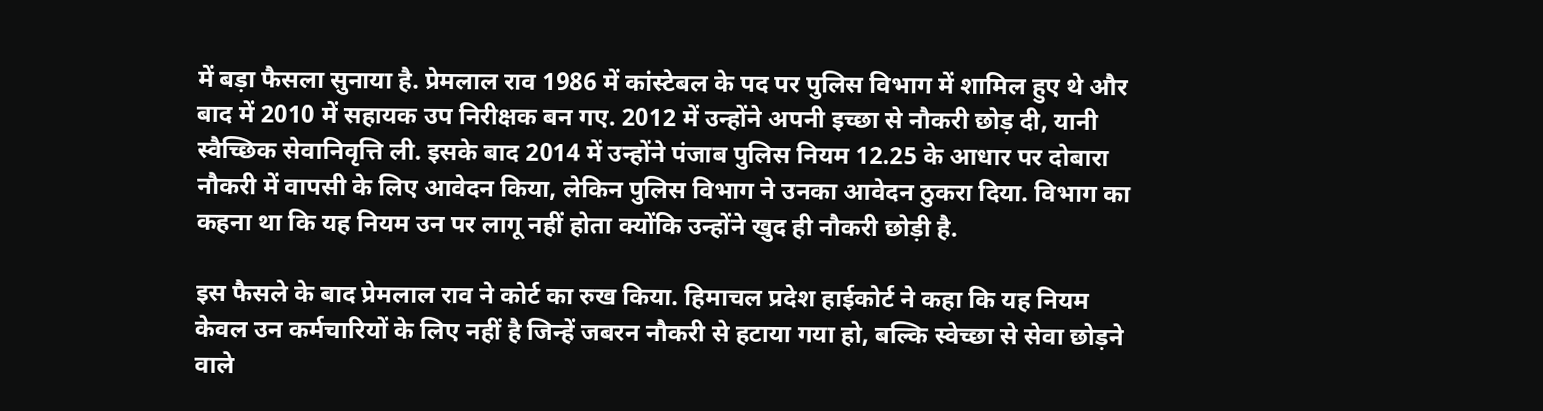में बड़ा फैसला सुनाया है. प्रेमलाल राव 1986 में कांस्टेबल के पद पर पुलिस विभाग में शामिल हुए थे और बाद में 2010 में सहायक उप निरीक्षक बन गए. 2012 में उन्होंने अपनी इच्छा से नौकरी छोड़ दी, यानी स्वैच्छिक सेवानिवृत्ति ली. इसके बाद 2014 में उन्होंने पंजाब पुलिस नियम 12.25 के आधार पर दोबारा नौकरी में वापसी के लिए आवेदन किया, लेकिन पुलिस विभाग ने उनका आवेदन ठुकरा दिया. विभाग का कहना था कि यह नियम उन पर लागू नहीं होता क्योंकि उन्होंने खुद ही नौकरी छोड़ी है.

इस फैसले के बाद प्रेमलाल राव ने कोर्ट का रुख किया. हिमाचल प्रदेश हाईकोर्ट ने कहा कि यह नियम केवल उन कर्मचारियों के लिए नहीं है जिन्हें जबरन नौकरी से हटाया गया हो, बल्कि स्वेच्छा से सेवा छोड़ने वाले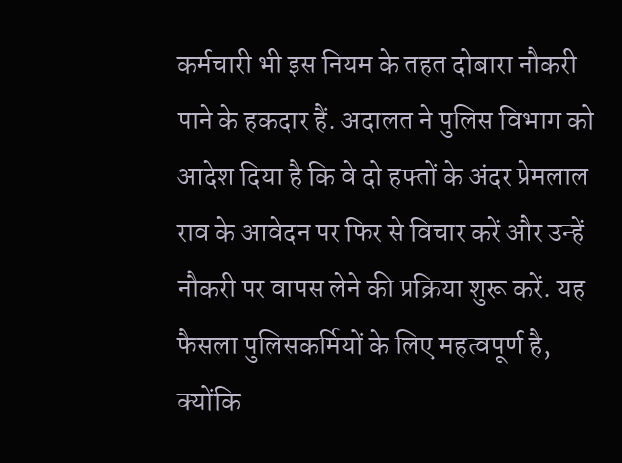कर्मचारी भी इस नियम के तहत दोबारा नौकरी पाने के हकदार हैं. अदालत ने पुलिस विभाग को आदेश दिया है कि वे दो हफ्तों के अंदर प्रेमलाल राव के आवेदन पर फिर से विचार करें और उन्हें नौकरी पर वापस लेने की प्रक्रिया शुरू करें. यह फैसला पुलिसकर्मियों के लिए महत्वपूर्ण है, क्योंकि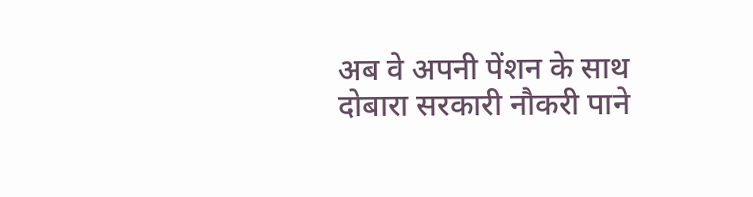अब वे अपनी पेंशन के साथ दोबारा सरकारी नौकरी पाने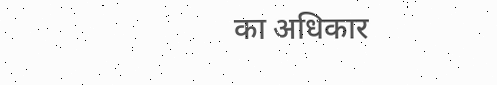का अधिकार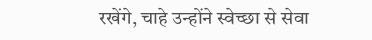रखेंगे, चाहे उन्होंने स्वेच्छा से सेवा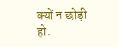क्यों न छोड़ी हो.